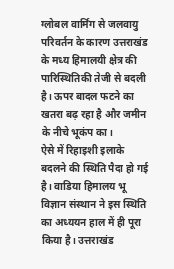ग्लोबल वार्मिंग से जलवायु परिवर्तन के कारण उत्तराखंड के मध्य हिमालयी क्षेत्र की पारिस्थितिकी तेजी से बदली है। ऊपर बादल फटने का खतरा बढ़ रहा है और जमीन के नीचे भूकंप का।
ऐसे में रिहाइशी इलाके बदलने की स्थिति पैदा हो गई है। वाडिया हिमालय भू विज्ञान संस्थान ने इस स्थिति का अध्ययन हाल में ही पूरा किया है। उत्तराखंड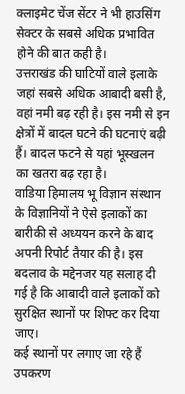क्लाइमेट चेंज सेंटर ने भी हाउसिंग सेक्टर के सबसे अधिक प्रभावित होने की बात कही है।
उत्तराखंड की घाटियों वाले इलाके जहां सबसे अधिक आबादी बसी है, वहां नमी बढ़ रही है। इस नमी से इन क्षेत्रों में बादल घटने की घटनाएं बढ़ी हैं। बादल फटने से यहां भूस्खलन का खतरा बढ़ रहा है।
वाडिया हिमालय भू विज्ञान संस्थान के विज्ञानियों ने ऐसे इलाकों का बारीकी से अध्ययन करने के बाद अपनी रिपोर्ट तैयार की है। इस बदलाव के मद्देनजर यह सलाह दी गई है कि आबादी वाले इलाकों को सुरक्षित स्थानों पर शिफ्ट कर दिया जाए।
कई स्थानों पर लगाए जा रहे हैं उपकरण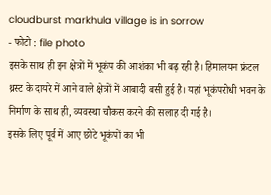cloudburst markhula village is in sorrow
- फोटो : file photo
इसके साथ ही इन क्षेत्रों में भूकंप की आशंका भी बढ़ रही है। हिमालयन फ्रंटल थ्रस्ट के दायरे में आने वाले क्षेत्रों में आबादी बसी हुई है। यहां भूकंपरोधी भवन के निर्माण के साथ ही, व्यवस्था चौकस करने की सलाह दी गई है।
इसके लिए पूर्व में आए छोटे भूकंपों का भी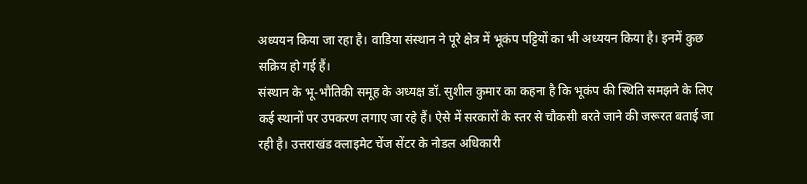अध्ययन किया जा रहा है। वाडिया संस्थान ने पूरे क्षेत्र में भूकंप पट्टियों का भी अध्ययन किया है। इनमें कुछ सक्रिय हो गई हैं।
संस्थान के भू-भौतिकी समूह के अध्यक्ष डॉ. सुशील कुमार का कहना है कि भूकंप की स्थिति समझने के लिए कई स्थानों पर उपकरण लगाए जा रहे हैं। ऐसे में सरकारों के स्तर से चौकसी बरते जाने की जरूरत बताई जा रही है। उत्तराखंड क्लाइमेट चेंज सेंटर के नोडल अधिकारी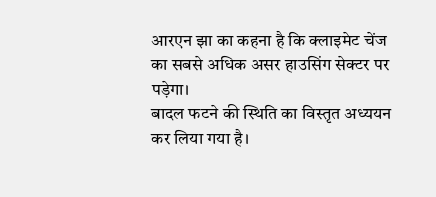आरएन झा का कहना है कि क्लाइमेट चेंज का सबसे अधिक असर हाउसिंग सेक्टर पर पड़ेगा।
बादल फटने की स्थिति का विस्तृत अध्ययन कर लिया गया है।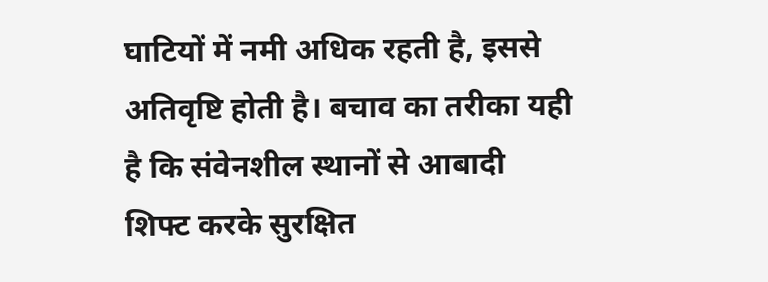घाटियों में नमी अधिक रहती है, इससे अतिवृष्टि होती है। बचाव का तरीका यही है कि संवेनशील स्थानों से आबादी शिफ्ट करके सुरक्षित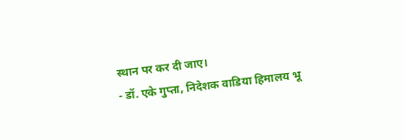स्थान पर कर दी जाए।
- डॉ. एके गुप्ता, निदेशक वाडिया हिमालय भू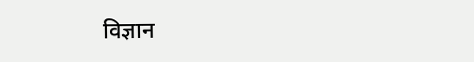विज्ञान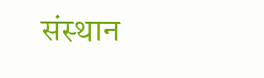संस्थान